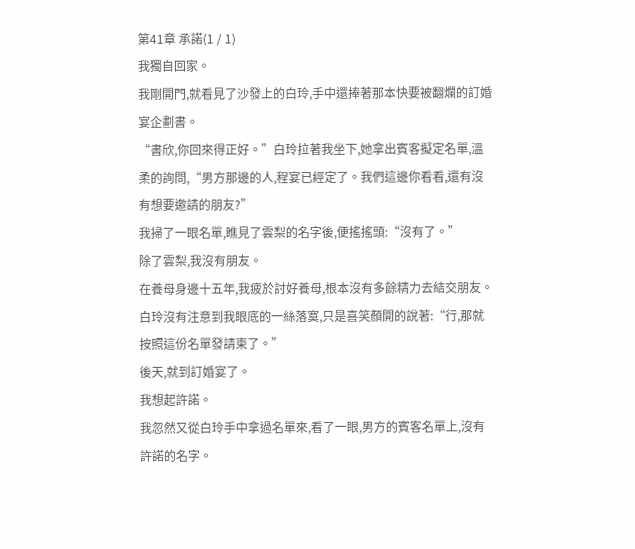第41章 承諾(1 / 1)
我獨自回家。
我剛開門,就看見了沙發上的白玲,手中還捧著那本快要被翻爛的訂婚宴企劃書。
“書欣,你回來得正好。”白玲拉著我坐下,她拿出賓客擬定名單,溫柔的詢問,“男方那邊的人,程宴已經定了。我們這邊你看看,還有沒有想要邀請的朋友?”
我掃了一眼名單,瞧見了雲梨的名字後,便搖搖頭:“沒有了。”
除了雲梨,我沒有朋友。
在養母身邊十五年,我疲於討好養母,根本沒有多餘精力去結交朋友。
白玲沒有注意到我眼底的一絲落寞,只是喜笑顏開的說著:“行,那就按照這份名單發請柬了。”
後天,就到訂婚宴了。
我想起許諾。
我忽然又從白玲手中拿過名單來,看了一眼,男方的賓客名單上,沒有許諾的名字。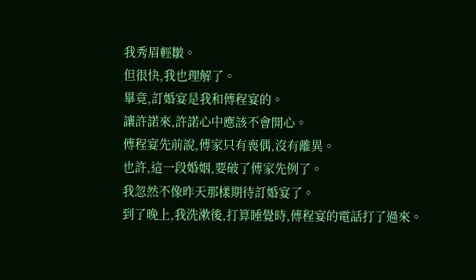我秀眉輕皺。
但很快,我也理解了。
畢竟,訂婚宴是我和傅程宴的。
讓許諾來,許諾心中應該不會開心。
傅程宴先前說,傅家只有喪偶,沒有離異。
也許,這一段婚姻,要破了傅家先例了。
我忽然不像昨天那樣期待訂婚宴了。
到了晚上,我洗漱後,打算睡覺時,傅程宴的電話打了過來。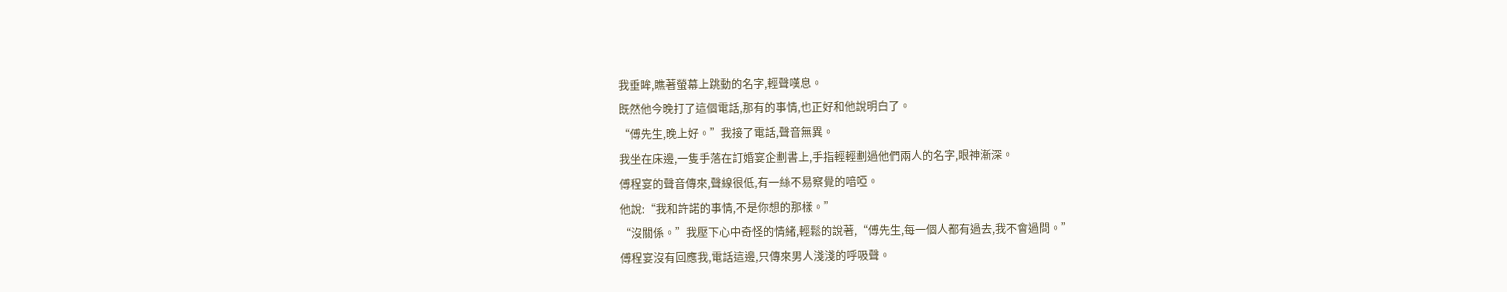我垂眸,瞧著螢幕上跳動的名字,輕聲嘆息。
既然他今晚打了這個電話,那有的事情,也正好和他說明白了。
“傅先生,晚上好。”我接了電話,聲音無異。
我坐在床邊,一隻手落在訂婚宴企劃書上,手指輕輕劃過他們兩人的名字,眼神漸深。
傅程宴的聲音傳來,聲線很低,有一絲不易察覺的喑啞。
他說:“我和許諾的事情,不是你想的那樣。”
“沒關係。”我壓下心中奇怪的情緒,輕鬆的說著,“傅先生,每一個人都有過去,我不會過問。”
傅程宴沒有回應我,電話這邊,只傳來男人淺淺的呼吸聲。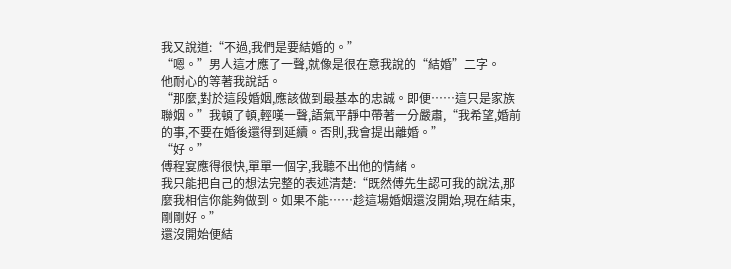我又說道:“不過,我們是要結婚的。”
“嗯。”男人這才應了一聲,就像是很在意我說的“結婚”二字。
他耐心的等著我說話。
“那麼,對於這段婚姻,應該做到最基本的忠誠。即便……這只是家族聯姻。”我頓了頓,輕嘆一聲,語氣平靜中帶著一分嚴肅,“我希望,婚前的事,不要在婚後還得到延續。否則,我會提出離婚。”
“好。”
傅程宴應得很快,單單一個字,我聽不出他的情緒。
我只能把自己的想法完整的表述清楚:“既然傅先生認可我的說法,那麼我相信你能夠做到。如果不能……趁這場婚姻還沒開始,現在結束,剛剛好。”
還沒開始便結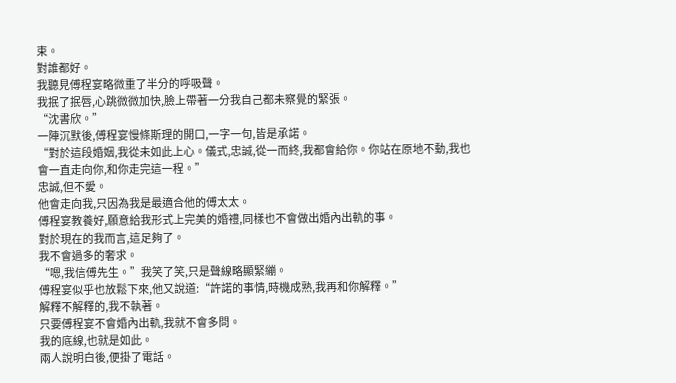束。
對誰都好。
我聽見傅程宴略微重了半分的呼吸聲。
我抿了抿唇,心跳微微加快,臉上帶著一分我自己都未察覺的緊張。
“沈書欣。”
一陣沉默後,傅程宴慢條斯理的開口,一字一句,皆是承諾。
“對於這段婚姻,我從未如此上心。儀式,忠誠,從一而終,我都會給你。你站在原地不動,我也會一直走向你,和你走完這一程。”
忠誠,但不愛。
他會走向我,只因為我是最適合他的傅太太。
傅程宴教養好,願意給我形式上完美的婚禮,同樣也不會做出婚內出軌的事。
對於現在的我而言,這足夠了。
我不會過多的奢求。
“嗯,我信傅先生。”我笑了笑,只是聲線略顯緊繃。
傅程宴似乎也放鬆下來,他又說道:“許諾的事情,時機成熟,我再和你解釋。”
解釋不解釋的,我不執著。
只要傅程宴不會婚內出軌,我就不會多問。
我的底線,也就是如此。
兩人說明白後,便掛了電話。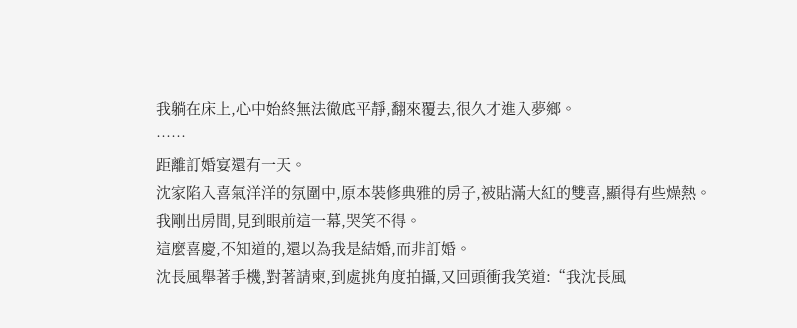我躺在床上,心中始終無法徹底平靜,翻來覆去,很久才進入夢鄉。
……
距離訂婚宴還有一天。
沈家陷入喜氣洋洋的氛圍中,原本裝修典雅的房子,被貼滿大紅的雙喜,顯得有些燥熱。
我剛出房間,見到眼前這一幕,哭笑不得。
這麼喜慶,不知道的,還以為我是結婚,而非訂婚。
沈長風舉著手機,對著請柬,到處挑角度拍攝,又回頭衝我笑道:“我沈長風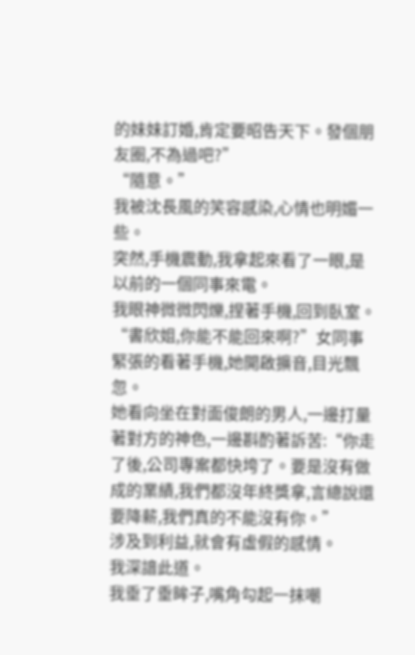的妹妹訂婚,肯定要昭告天下。發個朋友圈,不為過吧?”
“隨意。”
我被沈長風的笑容感染,心情也明媚一些。
突然,手機震動,我拿起來看了一眼,是以前的一個同事來電。
我眼神微微閃爍,捏著手機,回到臥室。
“書欣姐,你能不能回來啊?”女同事緊張的看著手機,她開啟擴音,目光飄忽。
她看向坐在對面俊朗的男人,一邊打量著對方的神色,一邊斟酌著訴苦:“你走了後,公司專案都快垮了。要是沒有做成的業績,我們都沒年終獎拿,言總說還要降薪,我們真的不能沒有你。”
涉及到利益,就會有虛假的感情。
我深諳此道。
我垂了垂眸子,嘴角勾起一抹嘲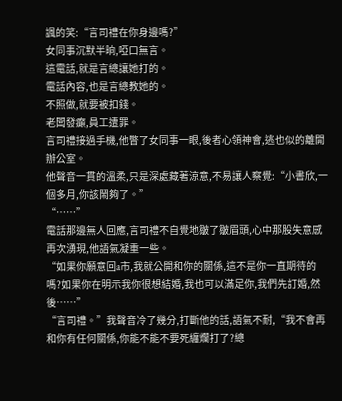諷的笑:“言司禮在你身邊嗎?”
女同事沉默半晌,啞口無言。
這電話,就是言總讓她打的。
電話內容,也是言總教她的。
不照做,就要被扣錢。
老闆發癲,員工遭罪。
言司禮接過手機,他瞥了女同事一眼,後者心領神會,逃也似的離開辦公室。
他聲音一貫的溫柔,只是深處藏著涼意,不易讓人察覺:“小書欣,一個多月,你該鬧夠了。”
“……”
電話那邊無人回應,言司禮不自覺地皺了皺眉頭,心中那股失意感再次湧現,他語氣凝重一些。
“如果你願意回a市,我就公開和你的關係,這不是你一直期待的嗎?如果你在明示我你很想結婚,我也可以滿足你,我們先訂婚,然後……”
“言司禮。”我聲音冷了幾分,打斷他的話,語氣不耐,“我不會再和你有任何關係,你能不能不要死纏爛打了?總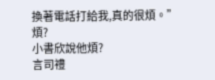換著電話打給我,真的很煩。”
煩?
小書欣說他煩?
言司禮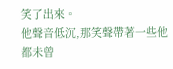笑了出來。
他聲音低沉,那笑聲帶著一些他都未曾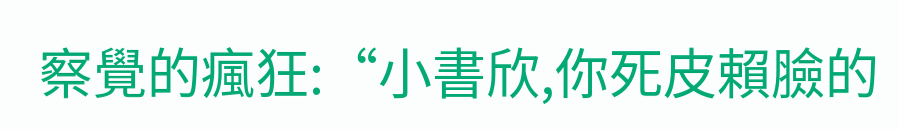察覺的瘋狂:“小書欣,你死皮賴臉的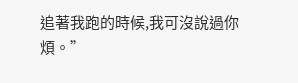追著我跑的時候,我可沒說過你煩。”